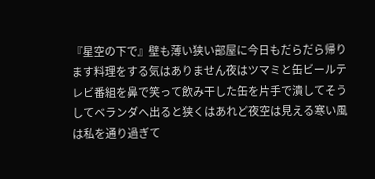『星空の下で』壁も薄い狭い部屋に今日もだらだら帰ります料理をする気はありません夜はツマミと缶ビールテレビ番組を鼻で笑って飲み干した缶を片手で潰してそうしてベランダへ出ると狭くはあれど夜空は見える寒い風は私を通り過ぎて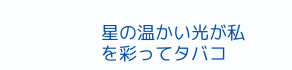星の温かい光が私を彩ってタバコ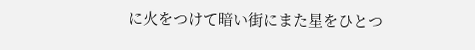に火をつけて暗い街にまた星をひとつ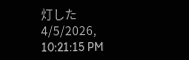灯した
4/5/2026, 10:21:15 PM